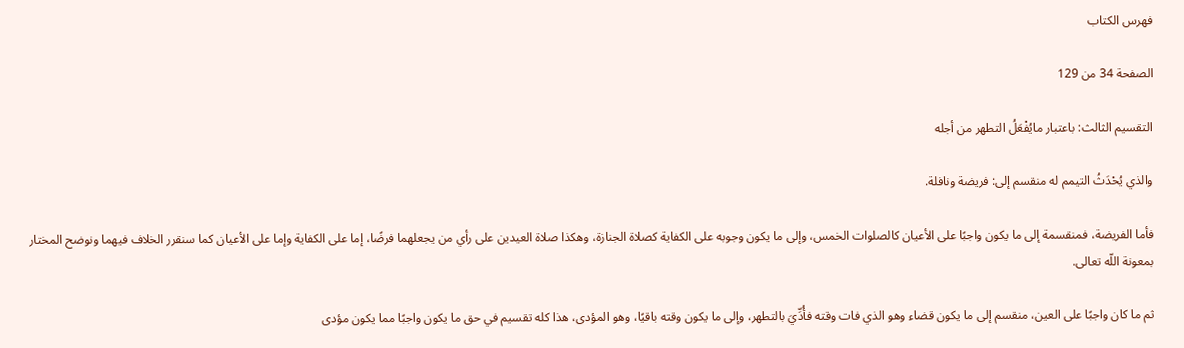فهرس الكتاب

الصفحة 34 من 129

التقسيم الثالث: باعتبار مايُفْعَلُ التطهر من أجله

والذي يُحْدَثُ التيمم له منقسم إلى: فريضة ونافلة.

فأما الفريضة، فمنقسمة إلى ما يكون واجبًا على الأعيان كالصلوات الخمس، وإلى ما يكون وجوبه على الكفاية كصلاة الجنازة، وهكذا صلاة العيدين على رأي من يجعلهما فرضًا، إما على الكفاية وإما على الأعيان كما سنقرر الخلاف فيهما ونوضح المختار بمعونة اللّه تعالى.

ثم ما كان واجبًا على العين، منقسم إلى ما يكون قضاء وهو الذي فات وقته فأُدِّيَ بالتطهر، وإلى ما يكون وقته باقيًا، وهو المؤدى، هذا كله تقسيم في حق ما يكون واجبًا مما يكون مؤدى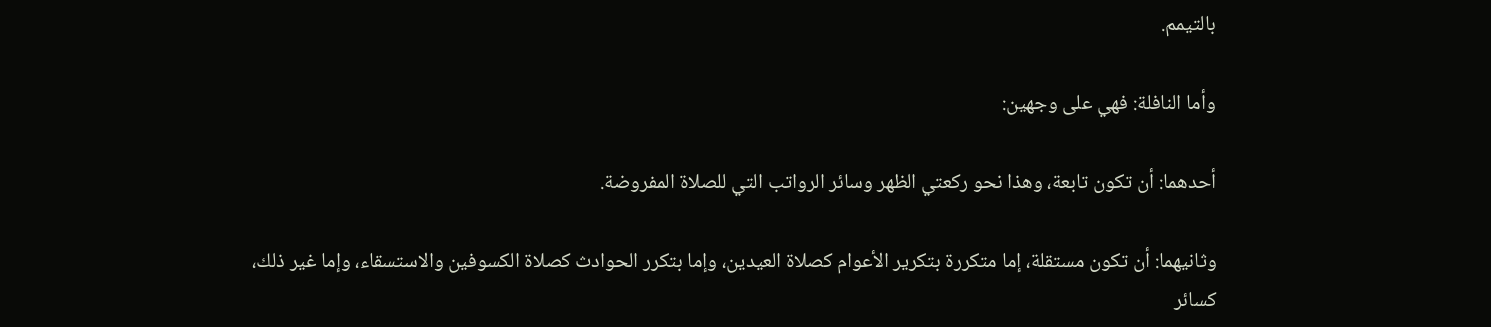بالتيمم.

وأما النافلة: فهي على وجهين:

أحدهما: أن تكون تابعة، وهذا نحو ركعتي الظهر وسائر الرواتب التي للصلاة المفروضة.

وثانيهما: أن تكون مستقلة، إما متكررة بتكرير الأعوام كصلاة العيدين، وإما بتكرر الحوادث كصلاة الكسوفين والاستسقاء، وإما غير ذلك، كسائر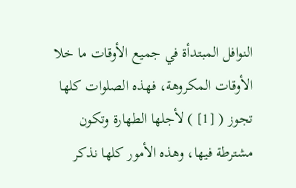النوافل المبتدأة في جميع الأوقات ما خلا الأوقات المكروهة، فهذه الصلوات كلها تجوز ( [1] ) لأجلها الطهارة وتكون مشترطة فيها، وهذه الأمور كلها نذكر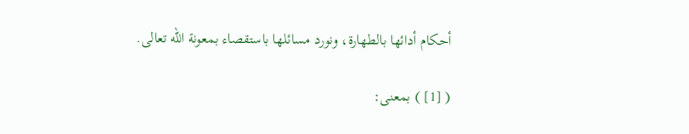أحكام أدائها بالطهارة، ونورد مسائلها باستقصاء بمعونة اللّه تعالى.

( [1] ) بمعنى: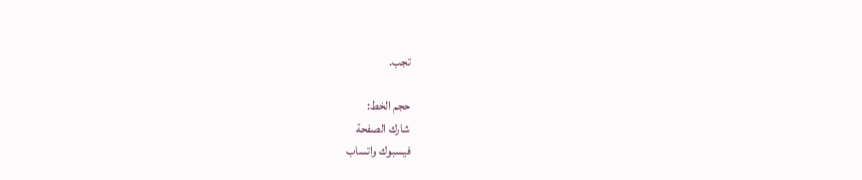تجب.

حجم الخط:
شارك الصفحة
فيسبوك واتساب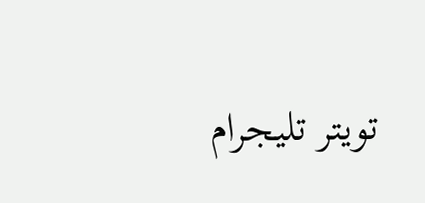تويتر تليجرام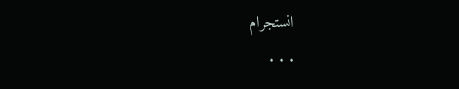انستجرام
. . .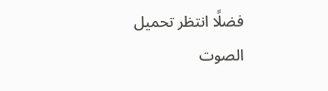فضلًا انتظر تحميل الصوت